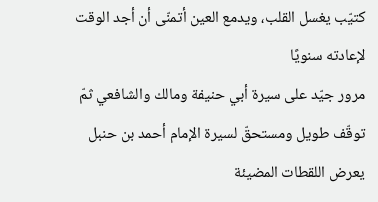كتيّب يغسل القلب، ويدمع العين أتمنّى أن أجد الوقت لإعادته سنويًا
مرور جيّد على سيرة أبي حنيفة ومالك والشافعي ثمّ توقّف طويل ومستحقّ لسيرة الإمام أحمد بن حنبل يعرض اللقطات المضيئة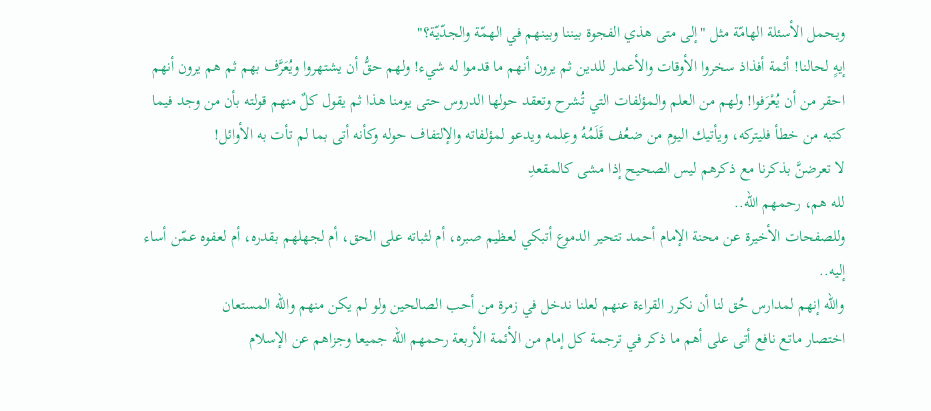ويحمل الأسئلة الهامّة مثل "إلى متى هذي الفجوة بيننا وبينهم في الهمّة والجدّيّة؟"
إيهٍ لحالنا! أئمة أفذاذ سخروا الأوقات والأعمار للدين ثم يرون أنهم ما قدموا له شيء! ولهم حقُّ أن يشتهروا ويُعَرَّف بهم ثم هم يرون أنهم احقر من أن يُعْرَفوا! ولهم من العلم والمؤلفات التي تُشرح وتعقد حولها الدروس حتى يومنا هذا ثم يقول كلٌ منهم قولته بأن من وجد فيما كتبه من خطأ فليتركه، ويأتيك اليوم من ضعُف قَلَمُهُ وعِلمه ويدعو لمؤلفاته والإلتفاف حوله وكأنه أتى بما لم تأت به الأوائل!
لا تعرضنَّ بذكرنا مع ذكرهم ليس الصحيح إذا مشى كالمقعدِ
لله هم، رحمهم الله..
وللصفحات الأخيرة عن محنة الإمام أحمد تتحير الدموع أتبكي لعظيم صبره، أم لثباته على الحق، أم لجهلهم بقدره، أم لعفوه عمّن أساء إليه..
والله إنهم لمدارس حُق لنا أن نكرر القراءة عنهم لعلنا ندخل في زمرة من أحب الصالحين ولو لم يكن منهم والله المستعان
اختصار ماتع نافع أتى على أهم ما ذكر في ترجمة كل إمام من الأئمة الأربعة رحمهم الله جميعا وجزاهم عن الإسلام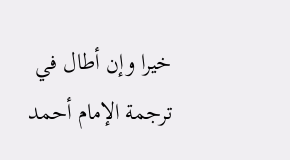خيرا وإن أطال في ترجمة الإمام أحمد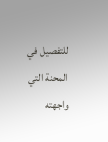للتفصيل في المحنة التي واجهته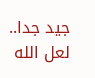جيد جدا.. لعل الله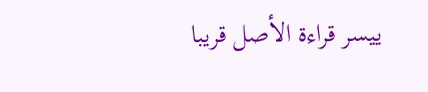ييسر قراءة الأصل قريبا